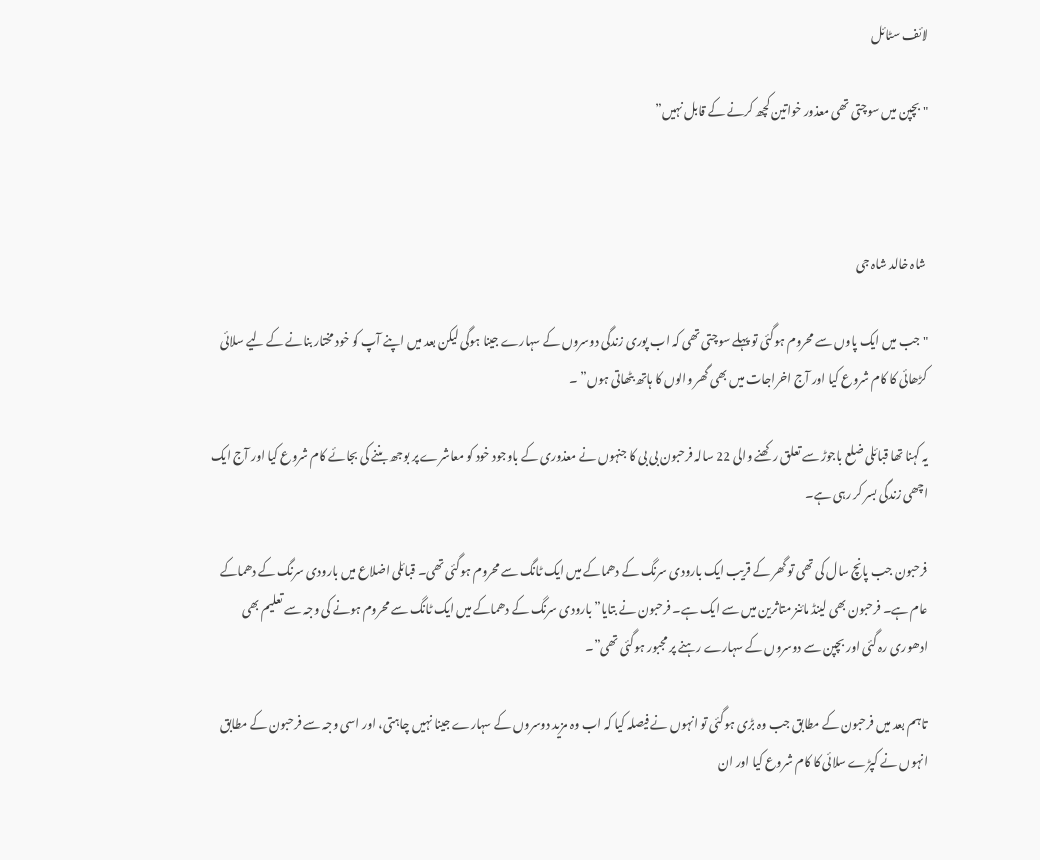لائف سٹائل

"بچپن میں سوچتی تھی معذور خواتین کچھ کرنے کے قابل نہیں”



 شاہ خالد شاہ جی

"جب میں ایک پاوں سے محروم ہوگئی تو پہلے سوچتی تھی کہ اب پوری زندگی دوسروں کے سہارے جینا ہوگی لیکن بعد میں اپنے آپ کو خود مختار بنانے کے لیے سلائی کڑھائی کا کام شروع کیا اور آج اخراجات میں بھی گھر والوں کا ہاتھ بٹھاتی ہوں” ۔

یہ کہنا تھا قبائلی ضلع باجوڑ سے تعلق رکھنے والی 22 سالہ فرحبون بی بی کا جنہوں نے معذوری کے باوجود خود کو معاشرے پر بوجھ بننے کی بجائے کام شروع کیا اور آج ایک اچھی زندگی بسر کر رہی ہے۔

فرحبون جب پانچ سال کی تھی تو گھر کے قریب ایک بارودی سرنگ کے دھماکے میں ایک ٹانگ سے محروم ہوگئی تھی۔ قبائلی اضلاع میں بارودی سرنگ کے دھماکے عام ہے۔ فرحبون بھی لینڈ مائنز متاثرین میں سے ایک ہے۔ فرحبون نے بتایا” بارودی سرنگ کے دھماکے میں ایک ٹانگ سے محروم ہونے کی وجہ سے تعلیم بھی ادھوری رہ گئی اور بچپن سے دوسروں کے سہارے رہنے پر مجبور ہوگئی تھی”۔

تاہم بعد میں فرحبون کے مطابق جب وہ بڑی ہوگئی تو انہوں نے فیصلہ کیا کہ اب وہ مزید دوسروں کے سہارے جینا نہیں چاہتی، اور اسی وجہ سے فرحبون کے مطابق انہوں نے کپڑے سلائی کا کام شروع کیا اور ان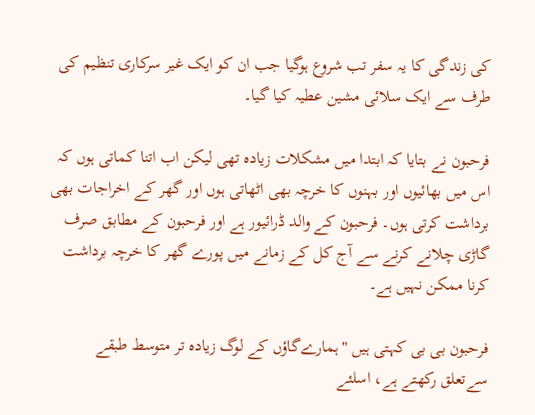کی زندگی کا یہ سفر تب شروع ہوگیا جب ان کو ایک غیر سرکاری تنظیم کی طرف سے ایک سلائی مشین عطیہ کیا گیا۔

فرحبون نے بتایا کہ ابتدا میں مشکلات زیادہ تھی لیکن اب اتنا کماتی ہوں کہ اس میں بھائیوں اور بہنوں کا خرچہ بھی اٹھاتی ہوں اور گھر کے اخراجات بھی برداشت کرتی ہوں۔ فرحبون کے والد ڈرائیور ہے اور فرحبون کے مطابق صرف گاڑی چلانے کرنے سے آج کل کے زمانے میں پورے گھر کا خرچہ برداشت کرنا ممکن نہیں ہے۔

فرحبون بی بی کہتی ہیں "ہمارےگاؤں کے لوگ زیادہ تر متوسط طبقے سےتعلق رکھتے ہے، اسلئے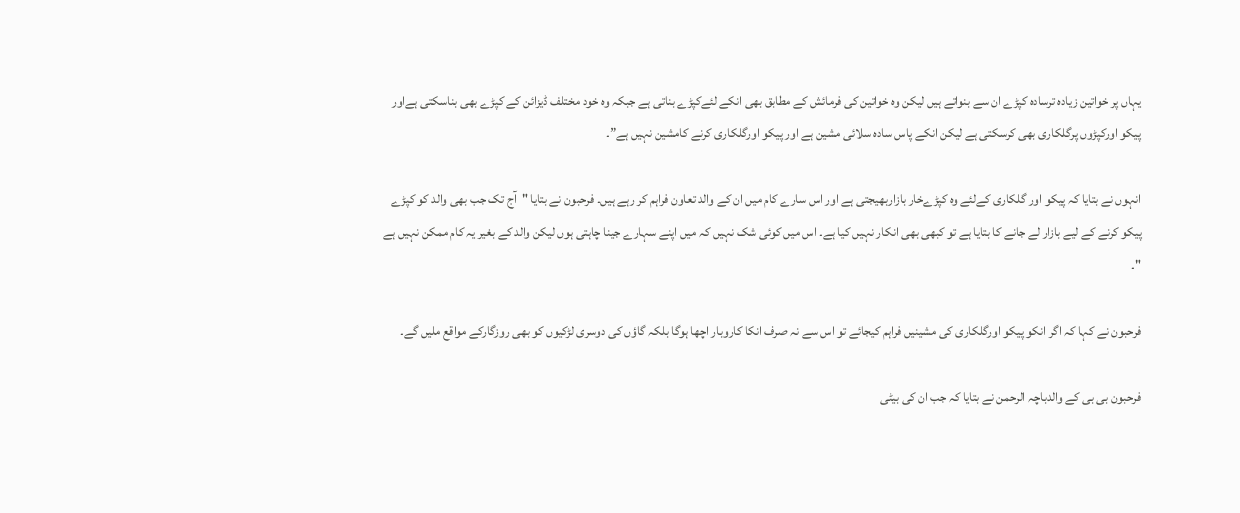یہاں پر خواتین زیادہ ترسادہ کپڑے ان سے بنواتے ہیں لیکن وہ خواتین کی فرمائش کے مطابق بھی انکے لئےکپڑے بناتی ہے جبکہ وہ خود مختلف ڈیزائن کے کپڑے بھی بناسکتی ہےاور پیکو اورکپڑوں پرگلکاری بھی کرسکتی ہے لیکن انکے پاس سادہ سلائی مشین ہے اور پیکو اورگلکاری کرنے کامشین نہیں ہے”۔

انہوں نے بتایا کہ پیکو اور گلکاری کےلئے وہ کپڑےخار بازاربھیجتی ہے اور اس سارے کام میں ان کے والد تعاون فراہم کر رہے ہیں۔ فرحبون نے بتایا "آج تک جب بھی والد کو کپڑے پیکو کرنے کے لیے بازار لے جانے کا بتایا ہے تو کبھی بھی انکار نہیں کیا ہے۔ اس میں کوئی شک نہیں کہ میں اپنے سہارے جینا چاہتی ہوں لیکن والد کے بغیر یہ کام ممکن نہیں ہے "۔

فرحبون نے کہا کہ اگر انکو پیکو اورگلکاری کی مشینیں فراہم کیجائے تو اس سے نہ صرف انکا کاروبار اچھا ہوگا بلکہ گاؤں کی دوسری لڑکیوں کو بھی روزگارکے مواقع ملیں گے۔

فرحبون بی بی کے والدباچہ الرحمن نے بتایا کہ جب ان کی بیٹی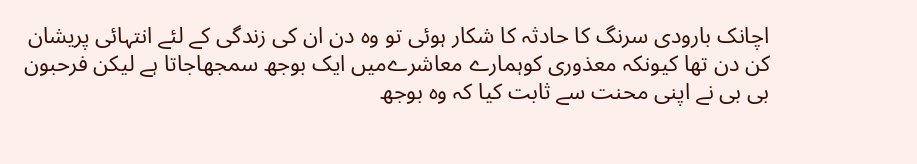اچانک بارودی سرنگ کا حادثہ کا شکار ہوئی تو وہ دن ان کی زندگی کے لئے انتہائی پریشان کن دن تھا کیونکہ معذوری کوہمارے معاشرےمیں ایک بوجھ سمجھاجاتا ہے لیکن فرحبون بی بی نے اپنی محنت سے ثابت کیا کہ وہ بوجھ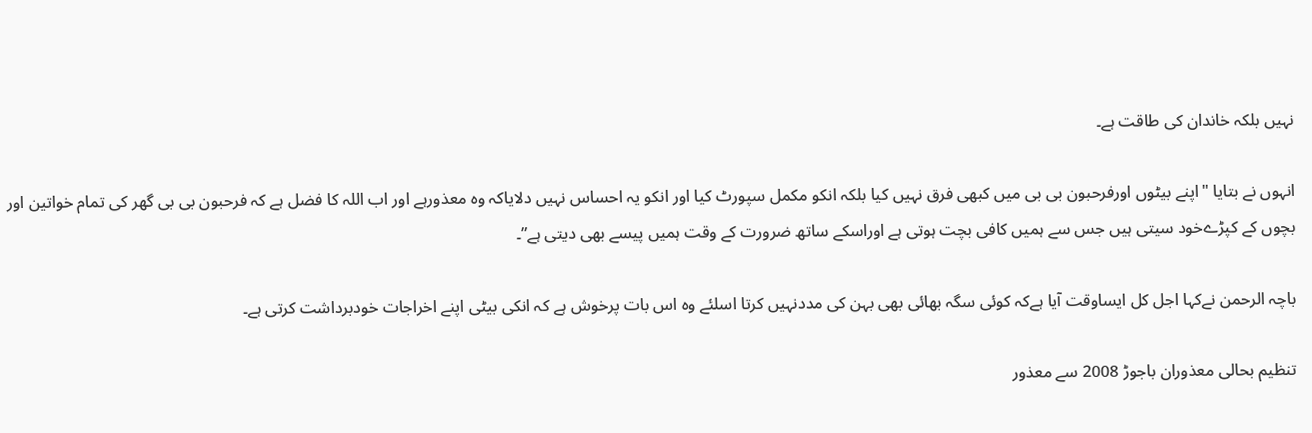نہیں بلکہ خاندان کی طاقت ہے۔

انہوں نے بتایا "اپنے بیٹوں اورفرحبون بی بی میں کبھی فرق نہیں کیا بلکہ انکو مکمل سپورٹ کیا اور انکو یہ احساس نہیں دلایاکہ وہ معذورہے اور اب اللہ کا فضل ہے کہ فرحبون بی بی گھر کی تمام خواتین اور بچوں کے کپڑےخود سیتی ہیں جس سے ہمیں کافی بچت ہوتی ہے اوراسکے ساتھ ضرورت کے وقت ہمیں پیسے بھی دیتی ہے”۔

باچہ الرحمن نےکہا اجل کل ایساوقت آیا ہےکہ کوئی سگہ بھائی بھی بہن کی مددنہیں کرتا اسلئے وہ اس بات پرخوش ہے کہ انکی بیٹی اپنے اخراجات خودبرداشت کرتی ہے۔

تنظیم بحالی معذوران باجوڑ 2008 سے معذور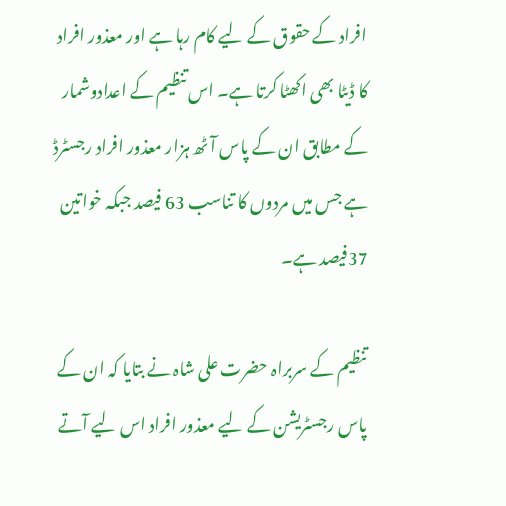افراد کے حقوق کے لیے کام رہا ہے اور معذور افراد کا ڈیٹا بھی اکھٹا کرتا ہے۔ اس تنظیم کے اعدادوشمار کے مطابق ان کے پاس آٹھ ہزار معذور افراد رجسٹرڈ ہے جس میں مردوں کا تناسب 63 فیصد جبکہ خواتین 37فیصد ہے۔

تنظیم کے سربراہ حضرت علی شاہ نے بتایا کہ ان کے پاس رجسٹریشن کے لیے معذور افراد اس لیے آتے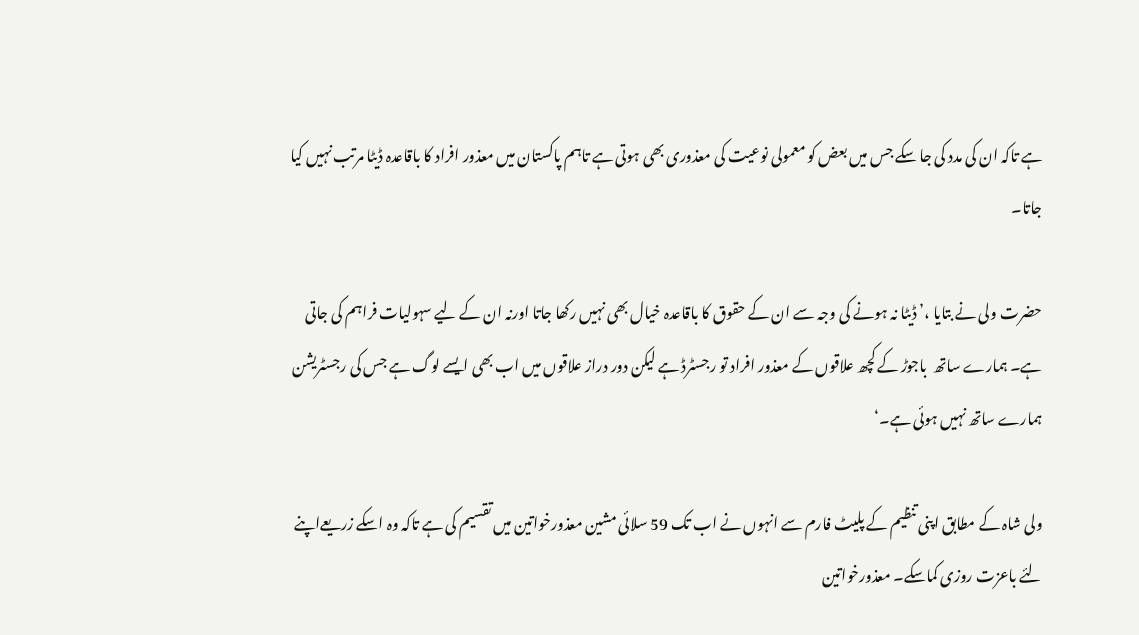ہے تاکہ ان کی مدد کی جا سکے جس میں بعض کو معمولی نوعیت کی معذوری بھی ہوتی ہے تاہم پاکستان میں معذور افراد کا باقاعدہ ڈیٹا مرتب نہیں کیا جاتا۔

حضرت ولی نے بتایا ،’ ڈیٹا نہ ہونے کی وجہ سے ان کے حقوق کا باقاعدہ خیال بھی نہیں رکھا جاتا اورنہ ان کے لیے سہولیات فراہم کی جاتی ہے۔ ہمارے ساتھ  باجوڑ کے کچھ علاقوں کے معذور افراد تو رجسٹرڈ ہے لیکن دور دراز علاقوں میں اب بھی ایسے لوگ ہے جس کی رجسٹریشن ہمارے ساتھ نہیں ہوئی ہے۔‘

ولی شاہ کے مطابق اپنی تنظیم کے پلیٹ فارم سے انہوں نے اب تک 59 سلائی مشین معذورخواتین میں تقسیم کی ہے تاکہ وہ اسکے زریعےاپنے لئے باعزت روزی کماسکے۔ معذورخواتین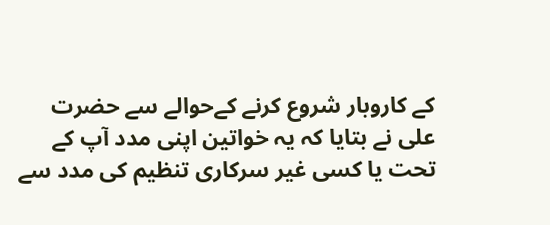کے کاروبار شروع کرنے کےحوالے سے حضرت علی نے بتایا کہ یہ خواتین اپنی مدد آپ کے تحت یا کسی غیر سرکاری تنظیم کی مدد سے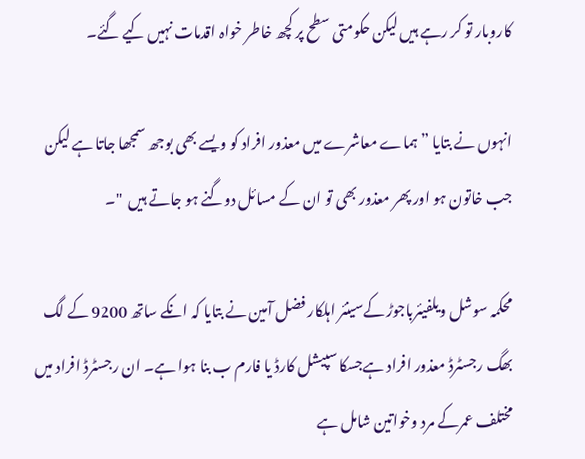کاروبار تو کر رہے ہیں لیکن حکومتی سطح پر کچھ خاطر خواہ اقدمات نہیں کیے گئے۔

انہوں نے بتایا ” ہماے معاشرے میں معذور افراد کو ویسے بھی بوجھ سمجھا جاتا ہے لیکن جب خاتون ہو اور پھر معذور بھی تو ان کے مسائل دوگنے ہو جاتے ہیں  "۔

محکمہ سوشل ویلفیئرباجوڑ کےسینئر اہلکار فضل آمین نے بتایا کہ انکے ساتھ 9200 کے لگ بھگ رجسٹرڈ معذور افراد ہےجسکا سپیشل کارڈ یا فارم ب بنا ہوا ہے۔ ان رجسٹرڈ افراد میں مختلف عمرکے مرد وخواتین شامل ہے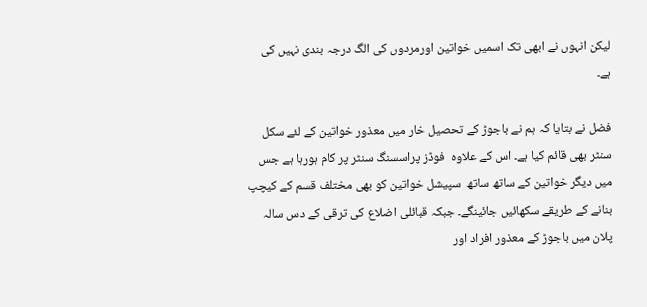لیکن انہوں نے ابھی تک اسمیں خواتین اورمردوں کی الگ درجہ بندی نہیں کی ہے۔

فضل نے بتایا کہ ہم نے باجوڑ کے تحصیل خار میں معذور خواتین کے لئے سکل سنٹر بھی قائم کیا ہے۔ اس کے علاوہ  فوڈز پراسسنگ سنٹر پر کام ہورہا ہے جس میں دیگر خواتین کے ساتھ ساتھ  سپیشل خواتین کو بھی مختلف قسم کے کیچپ بنانے کے طریقے سکھائیں جائینگے۔ جبکہ قبائلی اضلاع کی ترقی کے دس سالہ پلان میں باجوڑ کے معذور افراد اور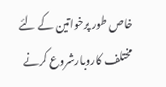خاص طور پرخواتین کے لئے مختلف کاروبارشروع کرنے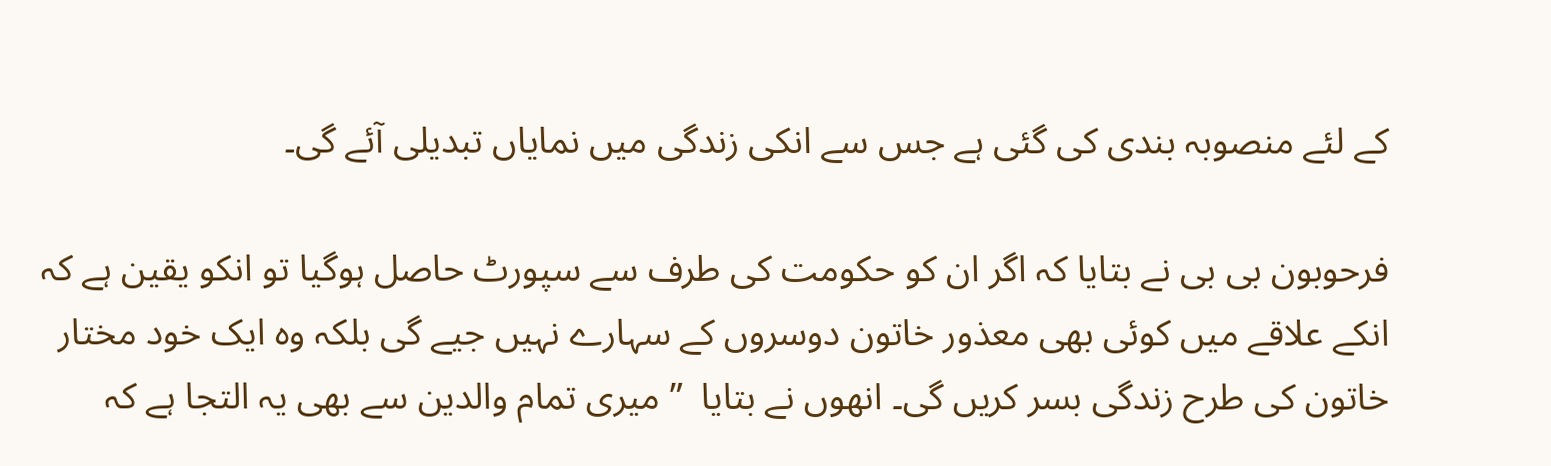کے لئے منصوبہ بندی کی گئی ہے جس سے انکی زندگی میں نمایاں تبدیلی آئے گی۔

فرحوبون بی بی نے بتایا کہ اگر ان کو حکومت کی طرف سے سپورٹ حاصل ہوگیا تو انکو یقین ہے کہ انکے علاقے میں کوئی بھی معذور خاتون دوسروں کے سہارے نہیں جیے گی بلکہ وہ ایک خود مختار خاتون کی طرح زندگی بسر کریں گی۔ انھوں نے بتایا  ” میری تمام والدین سے بھی یہ التجا ہے کہ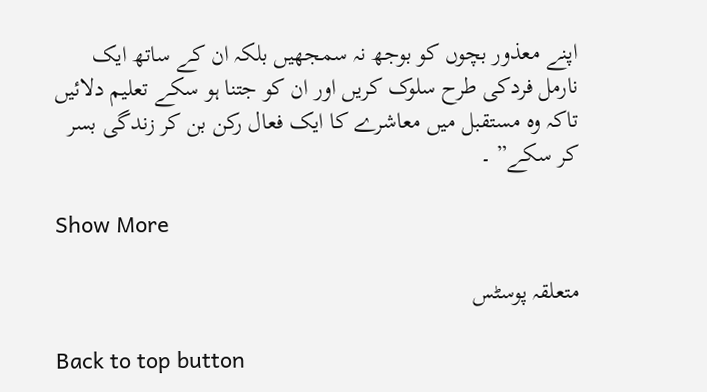اپنے معذور بچوں کو بوجھ نہ سمجھیں بلکہ ان کے ساتھ ایک نارمل فردکی طرح سلوک کریں اور ان کو جتنا ہو سکے تعلیم دلائیں تاکہ وہ مستقبل میں معاشرے کا ایک فعال رکن بن کر زندگی بسر کر سکے” ۔

Show More

متعلقہ پوسٹس

Back to top button